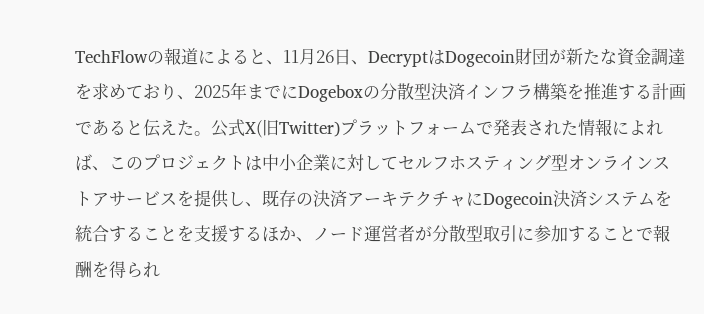TechFlowの報道によると、11月26日、DecryptはDogecoin財団が新たな資金調達を求めており、2025年までにDogeboxの分散型決済インフラ構築を推進する計画であると伝えた。公式X(旧Twitter)プラットフォームで発表された情報によれば、このプロジェクトは中小企業に対してセルフホスティング型オンラインストアサービスを提供し、既存の決済アーキテクチャにDogecoin決済システムを統合することを支援するほか、ノード運営者が分散型取引に参加することで報酬を得られ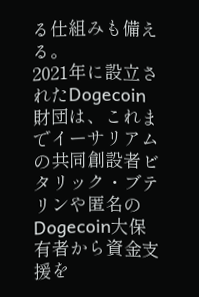る仕組みも備える。
2021年に設立されたDogecoin財団は、これまでイーサリアムの共同創設者ビタリック・ブテリンや匿名のDogecoin大保有者から資金支援を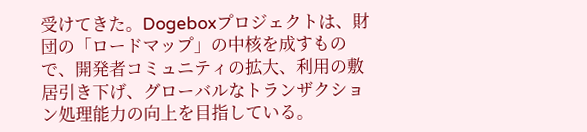受けてきた。Dogeboxプロジェクトは、財団の「ロードマップ」の中核を成すもので、開発者コミュニティの拡大、利用の敷居引き下げ、グローバルなトランザクション処理能力の向上を目指している。